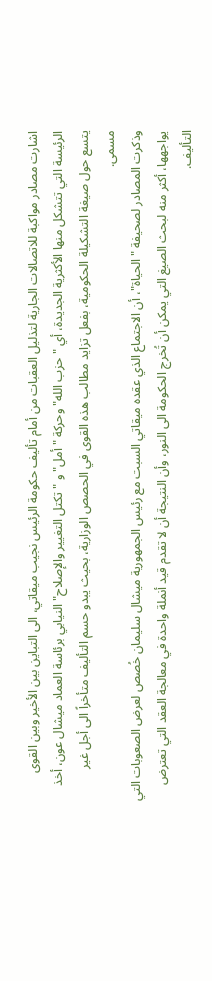اشارت مصادر مواكبة للاتصالات الجارية لتذليل العقبات من أمام تأليف حكومة الرئيس نجيب ميقاتي، الى التباين بين الأخير وبين القوى الرئيسة التي تتشكل منها الأكثرية الجديدة، أي "حزب الله" وحركة "أمل" و "تكتل التغيير والإصلاح" النيابي برئاسة العماد ميشال عون، أخذ يتسع حول صيغة التشكيلة الحكومية، بفعل تزايد مطالب هذه القوى في الحصص الوزارية، بحيث يبدو حسم التأليف متأخراً الى أجل غير مسمى.
وذكرت المصادر لصحيفة "الحياة"، أن الاجتماع الذي عقده ميقاتي السبت مع رئيس الجمهورية ميشال سليمان خُصص لعرض الصعوبات التي يواجهها، أكثر منه لبحث الصيغ التي يمكن أن تُخرج الحكومة الى النور، وأن النتيجة أن لا تقدم قيد أنملة واحدة في معالجة العقد التي تعترض التأليف.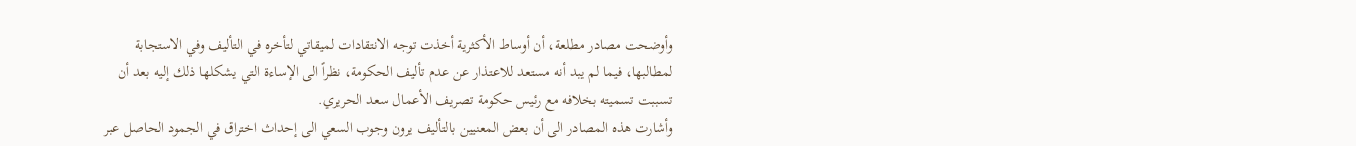وأوضحت مصادر مطلعة، أن أوساط الأكثرية أخذت توجه الانتقادات لميقاتي لتأخره في التأليف وفي الاستجابة لمطالبها، فيما لم يبد أنه مستعد للاعتذار عن عدم تأليف الحكومة، نظراً الى الإساءة التي يشكلها ذلك إليه بعد أن تسببت تسميته بخلافه مع رئيس حكومة تصريف الأعمال سعد الحريري.
وأشارت هذه المصادر الى أن بعض المعنيين بالتأليف يرون وجوب السعي الى إحداث اختراق في الجمود الحاصل عبر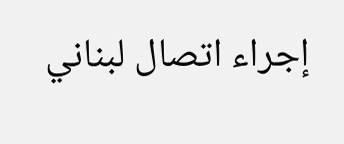إجراء اتصال لبناني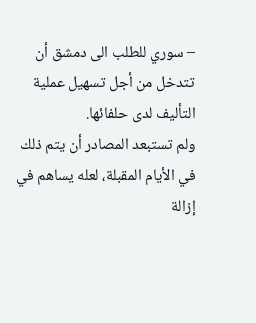– سوري للطلب الى دمشق أن تتدخل من أجل تسهيل عملية التأليف لدى حلفائها.
ولم تستبعد المصادر أن يتم ذلك في الأيام المقبلة، لعله يساهم في إزالة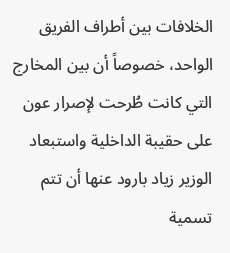الخلافات بين أطراف الفريق الواحد، خصوصاً أن بين المخارج التي كانت طُرحت لإصرار عون على حقيبة الداخلية واستبعاد الوزير زياد بارود عنها أن تتم تسمية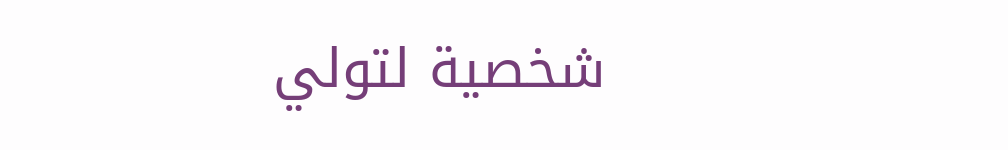شخصية لتولي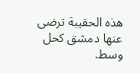هذه الحقيبة ترضى عنها دمشق كحل وسط.